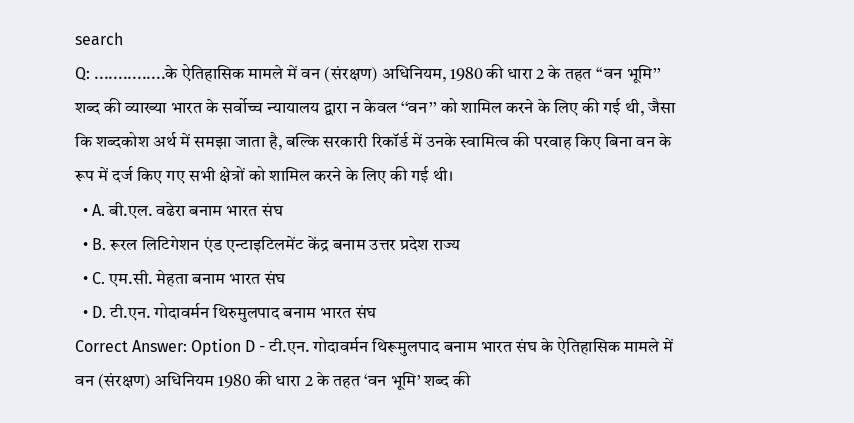search
Q: ...............के ऐतिहासिक मामले में वन (संरक्षण) अधिनियम, 1980 की धारा 2 के तहत ‘‘वन भूमि’’ शब्द की व्याख्या भारत के सर्वोच्च न्यायालय द्वारा न केवल ‘‘वन’’ को शामिल करने के लिए की गई थी, जैसा कि शब्दकोश अर्थ में समझा जाता है, बल्कि सरकारी रिकॉर्ड में उनके स्वामित्व की परवाह किए बिना वन के रूप में दर्ज किए गए सभी क्षेत्रों को शामिल करने के लिए की गई थी।
  • A. बी.एल. वढेरा बनाम भारत संघ
  • B. रूरल लिटिगेशन एंड एन्टाइटिलमेंट केंद्र बनाम उत्तर प्रदेश राज्य
  • C. एम.सी. मेहता बनाम भारत संघ
  • D. टी.एन. गोदावर्मन थिरुमुलपाद बनाम भारत संघ
Correct Answer: Option D - टी.एन. गोदावर्मन थिरूमुलपाद बनाम भारत संघ के ऐतिहासिक मामले में वन (संरक्षण) अधिनियम 1980 की धारा 2 के तहत ‘वन भूमि’ शब्द की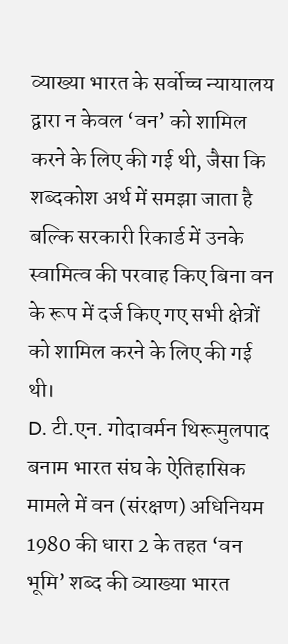व्याख्या भारत के सर्वोच्च न्यायालय द्वारा न केवल ‘वन’ को शामिल करने के लिए की गई थी, जैसा कि शब्दकोश अर्थ में समझा जाता है बल्कि सरकारी रिकार्ड में उनके स्वामित्व की परवाह किए बिना वन के रूप में दर्ज किए गए सभी क्षेत्रों को शामिल करने के लिए की गई थी।
D. टी.एन. गोदावर्मन थिरूमुलपाद बनाम भारत संघ के ऐतिहासिक मामले में वन (संरक्षण) अधिनियम 1980 की धारा 2 के तहत ‘वन भूमि’ शब्द की व्याख्या भारत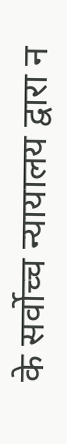के सर्वोच्च न्यायालय द्वारा न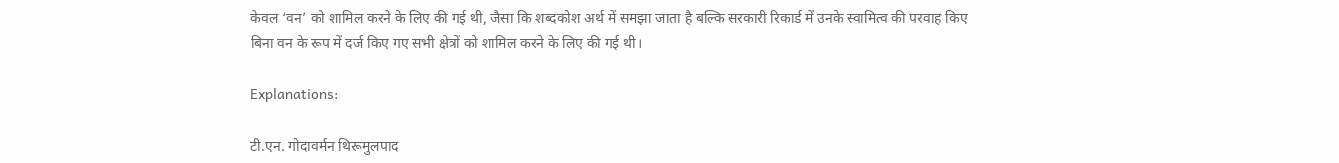केवल ‘वन’ को शामिल करने के लिए की गई थी, जैसा कि शब्दकोश अर्थ में समझा जाता है बल्कि सरकारी रिकार्ड में उनके स्वामित्व की परवाह किए बिना वन के रूप में दर्ज किए गए सभी क्षेत्रों को शामिल करने के लिए की गई थी।

Explanations:

टी.एन. गोदावर्मन थिरूमुलपाद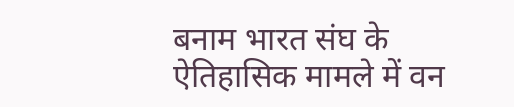बनाम भारत संघ के ऐतिहासिक मामले में वन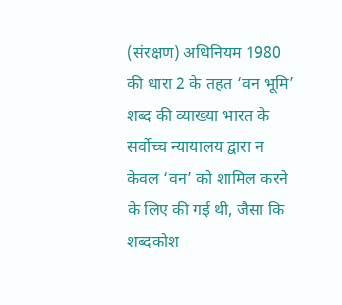(संरक्षण) अधिनियम 1980 की धारा 2 के तहत ‘वन भूमि’ शब्द की व्याख्या भारत के सर्वोच्च न्यायालय द्वारा न केवल ‘वन’ को शामिल करने के लिए की गई थी, जैसा कि शब्दकोश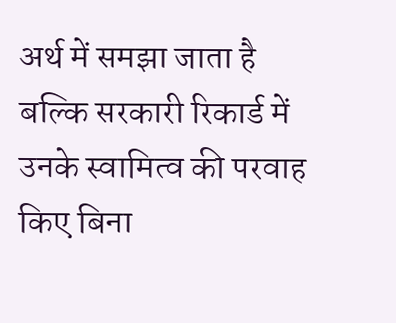अर्थ में समझा जाता है बल्कि सरकारी रिकार्ड में उनके स्वामित्व की परवाह किए बिना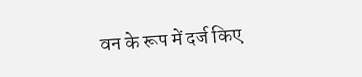वन के रूप में दर्ज किए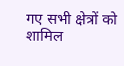गए सभी क्षेत्रों को शामिल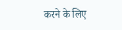करने के लिए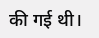की गई थी।